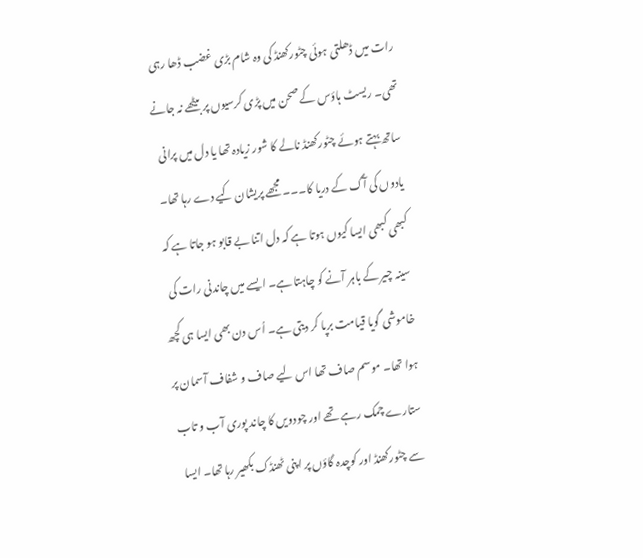رات میں ڈھلتی ہوئی چٹورکھنڈ کی وہ شام بڑی غضب ڈھا رہی تھی۔ ریسٹ ہاؤس کے صحن میں پڑی کرسیوں پر بیٹھے نہ جانے ساتھ بہتے ہوئے چٹورکھنڈ نالے کا شور زیادہ تھا یا دل میں پرانی یادوں کی آگ کے دریا کا۔۔۔ مجھے پریشان کیے دے رہا تھا۔ کبھی کبھی ایسا کیوں ہوتا ہے کہ دل اتنا بے قابو ہو جاتا ہے کہ سینہ چیر کے باہر آنے کو چاہتا ہے۔ ایسے میں چاندنی رات کی خاموشی گویا قیامت برپا کر دیتی ہے۔ اُس دن بھی ایسا ہی کچھ ہوا تھا۔ موسم صاف تھا اس لیے صاف و شفاف آسمان پر ستارے چمک رہے تھے اور چودویں کا چاند پوری آب و تاب سے چٹورکھنڈ اور کوچدہ گاؤں پر اپنی ٹھنڈک بکھیر رہا تھا۔ ایسا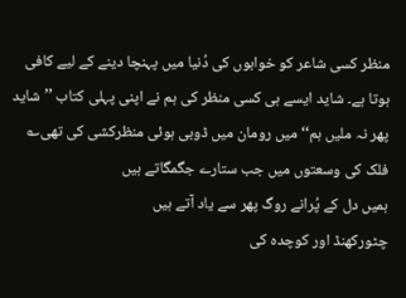منظر کسی شاعر کو خوابوں کی دُنیا میں پہنچا دینے کے لیے کافی ہوتا ہے۔ شاید ایسے ہی کسی منظر کی ہم نے اپنی پہلی کتاب ’’شاید پھر نہ ملیں ہم‘‘ میں رومان میں ڈوبی ہوئی منظرکشی کی تھی؎
فلک کی وسعتوں میں جب ستارے جگمگاتے ہیں
ہمیں دل کے پُرانے روگ پھر سے یاد آتے ہیں
چٹورکھنڈ اور کوچدہ کی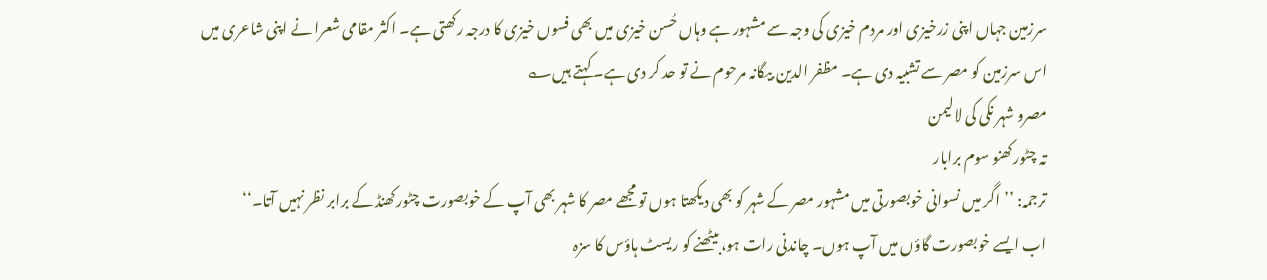سرزمین جہاں اپنی زرخیزی اور مردم خیزی کی وجہ سے مشہور ہے وہاں حُسن خیزی میں بھی فسوں خیزی کا درجہ رکھتی ہے۔ اکثر مقامی شعرا نے اپنی شاعری میں اس سرزمین کو مصر سے تشبیہ دی ہے۔ مظفر الدین بیگانہ مرحوم نے تو حد کر دی ہے۔ کہتے ہیں؎
مصرو شہر نکی کی لالیمن
تہ چٹورکھنو سوم برابار
ترجمہ: ’’اگر میں نسوانی خوبصورتی میں مشہور مصر کے شہر کو بھی دیکھتا ہوں تو مجھے مصر کا شہر بھی آپ کے خوبصورت چٹورکھنڈ کے برابر نظر نہیں آتا۔‘‘
اب ایسے خوبصورت گاؤں میں آپ ہوں۔ چاندنی رات ہو، بیٹھنے کو ریسٹ ہاؤس کا سزہ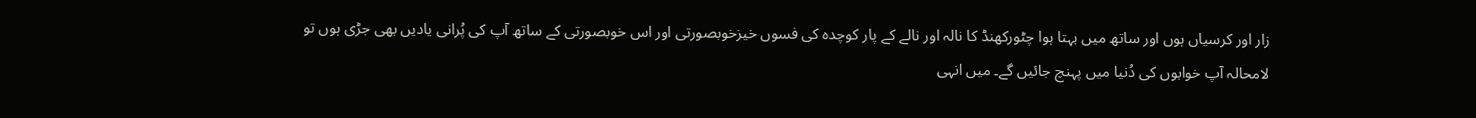زار اور کرسیاں ہوں اور ساتھ میں بہتا ہوا چٹورکھنڈ کا نالہ اور نالے کے پار کوچدہ کی فسوں خیزخوبصورتی اور اس خوبصورتی کے ساتھ آپ کی پُرانی یادیں بھی جڑی ہوں تو لامحالہ آپ خوابوں کی دُنیا میں پہنچ جائیں گے۔ میں انہی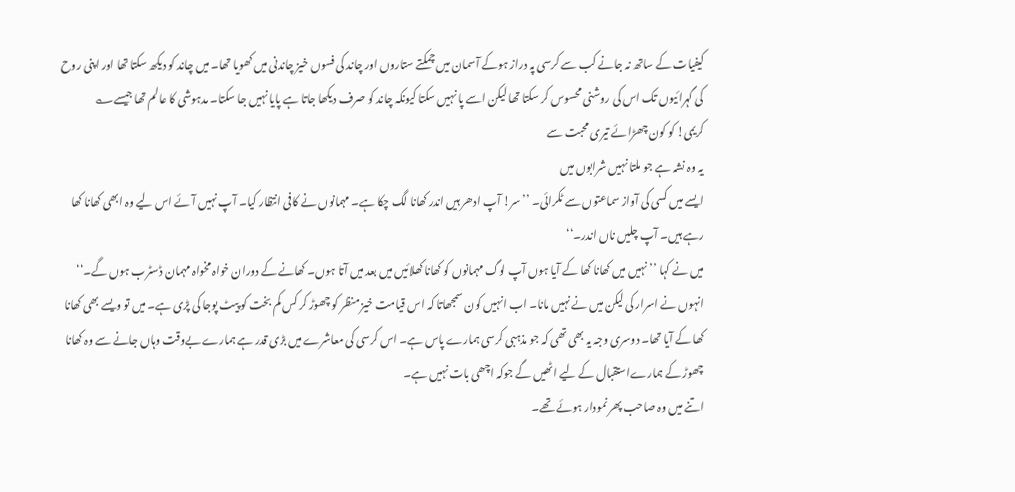کیفیات کے ساتھ نہ جانے کب سے کرسی پہ دراز ہوکے آسمان میں چمکتے ستاروں اور چاند کی فسوں خیز چاندنی میں کھویا تھا۔ میں چاند کو دیکھ سکتا تھا اور اپنی روح کی گہرائیوں تک اس کی روشنی محسوس کر سکتا تھا لیکن اسے پا نہیں سکتا کیونکہ چاند کو صرف دیکھا جاتا ہے پایا نہیں جا سکتا۔ مدہوشی کا عالم تھا جیسے؎
کریمی! کو کون چھڑائے تیری محبت سے
یہ وہ نشہ ہے جو ملتا نہیں شرابوں میں
ایسے میں کسی کی آواز سماعتوں سے ٹکرائی۔ ’’سر! آپ ادھر ہیں اندر کھانا لگ چکا ہے۔ مہمانوں نے کافی انتظار کیا۔ آپ نہیں آئے اس لیے وہ ابھی کھانا کھا رہے ہیں۔ آپ چلیں ناں اندر۔‘‘
میں نے کہا ’’نہیں میں کھانا کھا کے آیا ہوں آپ لوگ مہمانوں کو کھانا کھلائیں میں بعد میں آتا ہوں۔ کھانے کے دوران خواہ مخواہ مہمان ڈسٹرب ہوں گے۔‘‘
انہوں نے اسرار کی لیکن میں نے نہیں مانا۔ اب انہیں کون سمجھاتا کہ اس قیامت خیز منظر کو چھوڑ کر کس کم بخت کو پیٹ پوجا کی پڑی ہے۔ میں تو ویسے بھی کھانا کھا کے آیا تھا۔ دوسری وجہ یہ بھی تھی کہ جو مذہبی کرسی ہمارے پاس ہے۔ اس کرسی کی معاشرے میں بڑی قدر ہے ہمارے بےوقت وہاں جانے سے وہ کھانا چھوڑ کے ہمارےاستقبال کے لیے اٹھیں گے جوکہ اچھی بات نہیں ہے۔
اتنے میں وہ صاحب پھر نمودار ہوئے تھے۔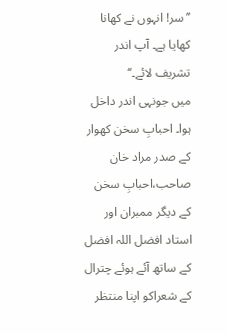’’سر! انہوں نے کھانا کھایا ہے۔ آپ اندر تشریف لائے۔‘‘
میں جونہی اندر داخل ہوا۔ احبابِ سخن کھوار کے صدر مراد خان صاحب،احبابِ سخن کے دیگر ممبران اور استاد افضل اللہ افضل کے ساتھ آئے ہوئے چترال کے شعراکو اپنا منتظر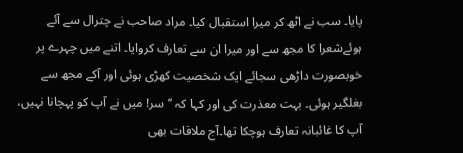پایا۔ سب نے اٹھ کر میرا استقبال کیا۔ مراد صاحب نے چترال سے آئے ہوئےشعرا کا مجھ سے اور میرا ان سے تعارف کروایا۔ اتنے میں چہرے پر خوبصورت داڑھی سجائے ایک شخصیت کھڑی ہوئی اور آکے مجھ سے بغلگیر ہوئی۔ بہت معذرت کی اور کہا کہ ’’سر! میں نے آپ کو پہچانا نہیں، آپ کا غائبانہ تعارف ہوچکا تھا۔آج ملاقات بھی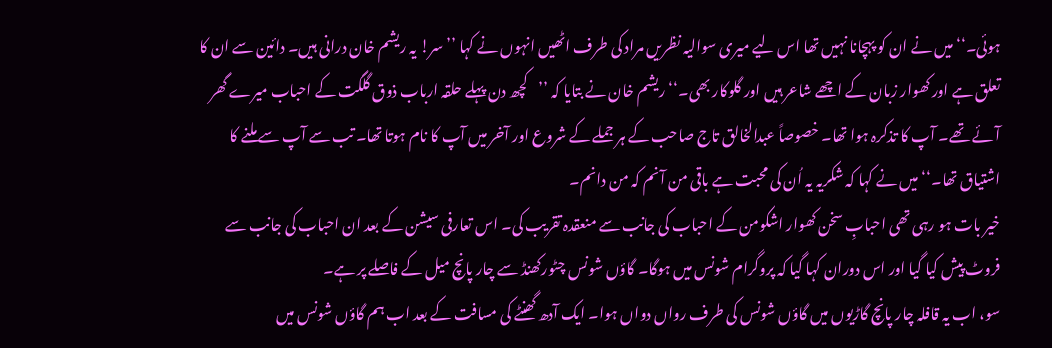ہوئی۔‘‘ میں نے ان کو پہچانا نہیں تھا اس لیے میری سوالیہ نظریں مراد کی طرف اٹھیں انہوں نے کہا ’’سر! یہ ریشم خان درانی ہیں۔ دائین سے ان کا تعلق ہے اور کھوار زبان کے اچھے شاعر ہیں اور گلوکار بھی۔‘‘ ریشم خان نے بتایا کہ ’’کچھ دن پہلے حلقہ ارباب ذوق گلگت کے احباب میرے گھر آئے تھے۔ آپ کا تذکرہ ہوا تھا۔ خصوصاً عبدالخالق تاج صاحب کے ہر جملے کے شروع اور آخر میں آپ کا نام ہوتا تھا۔ تب سے آپ سے ملنے کا اشتیاق تھا۔‘‘ میں نے کہا کہ شکریہ یہ اُن کی محبت ہے باقی من آنم کہ من دانم۔
خیر بات ہو رہی تھی احبابِ سخن کھوار اشکومن کے احباب کی جانب سے منعقدہ تقریب کی۔ اس تعارفی سیشن کے بعد ان احباب کی جانب سے فروٹ پیش کیا گیا اور اس دوران کہا گیا کہ پروگرام شونس میں ہوگا۔ گاؤں شونس چٹورکھنڈ سے چار پانچ میل کے فاصلے پر ہے۔
سو، اب یہ قافلہ چار پانچ گاڑیوں میں گاؤں شونس کی طرف رواں دواں ہوا۔ ایک آدھ گھنٹے کی مسافت کے بعد اب ہم گاؤں شونس میں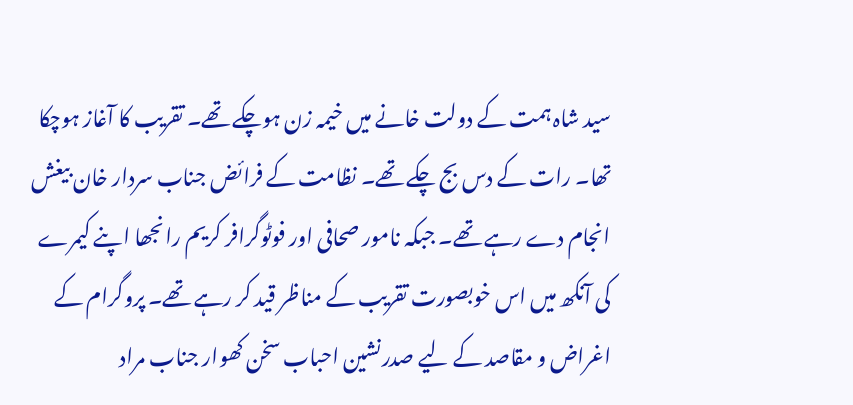سید شاہ ہمت کے دولت خانے میں خیمہ زن ہوچکے تھے۔ تقریب کا آغاز ہوچکا تھا۔ رات کے دس بج چکے تھے۔ نظامت کے فرائض جناب سردار خان بیغش انجام دے رہے تھے۔ جبکہ نامور صحافی اور فوٹوگرافر کریم رانجھا اپنے کیمرے کی آنکھ میں اس خوبصورت تقریب کے مناظر قید کر رہے تھے۔ پروگرام کے اغراض و مقاصد کے لیے صدرنشین احباب سخن کھوار جناب مراد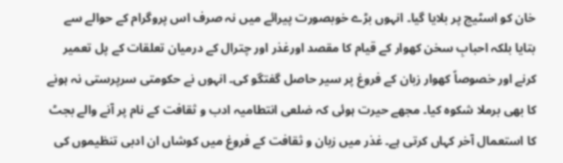خان کو اسٹیج پر بلایا گیا۔ انہوں بڑے خوبصورت پیرائے میں نہ صرف اس پروگرام کے حوالے سے بتایا بلکہ احبابِ سخن کھوار کے قیام کا مقصد اورغذر اور چترال کے درمیان تعلقات کے پل تعمیر کرنے اور خصوصاً کھوار زبان کے فروغ پر سیر حاصل گفتگو کی۔ انہوں نے حکومتی سرپرستی نہ ہونے کا بھی برملا شکوہ کیا۔ مجھے حیرت ہوئی کہ ضلعی انتطامیہ ادب و ثقافت کے نام پر آنے والے بجٹ کا استعمال آخر کہاں کرتی ہے۔ غذر میں زبان و ثقافت کے فروغ میں کوشاں ان ادبی تنظیموں کی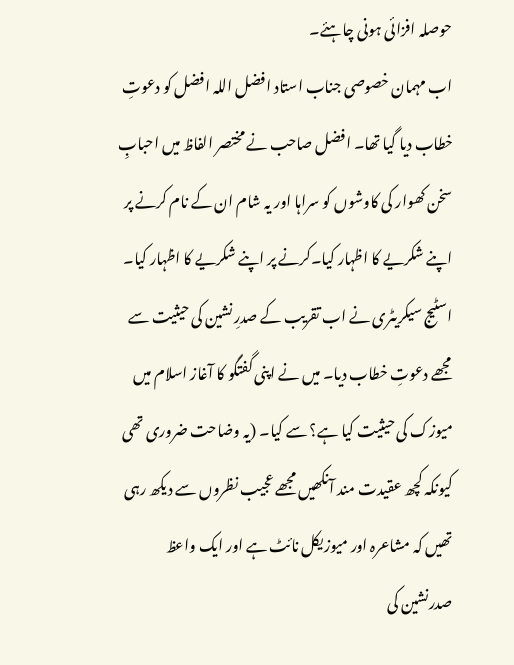حوصلہ افزائی ہونی چاہئے۔
اب مہمان خصوصی جناب استاد افضل اللہ افضل کو دعوتِ خطاب دیا گیا تھا۔ افضل صاحب نے مختصر الفاظ میں احبابِ سخن کھوار کی کاوشوں کو سراہا اور یہ شام ان کے نام کرنے پر اپنے شکریے کا اظہار کیا۔کرنے پر اپنے شکریے کا اظہار کیا۔
اسٹیج سیکریٹری نے اب تقریب کے صدرِ نشین کی حیثیت سے مجھے دعوتِ خطاب دیا۔ میں نے اپنی گفتگو کا آغاز اسلام میں میوزک کی حیثیت کیا ہے؟ سے کیا۔ (یہ وضاحت ضروری تھی کیونکہ کچھ عقیدت مند آنکھیں مجھے عجیب نظروں سے دیکھ رہی تھیں کہ مشاعرہ اور میوزیکل نائٹ ہے اور ایک واعظ صدرنشین کی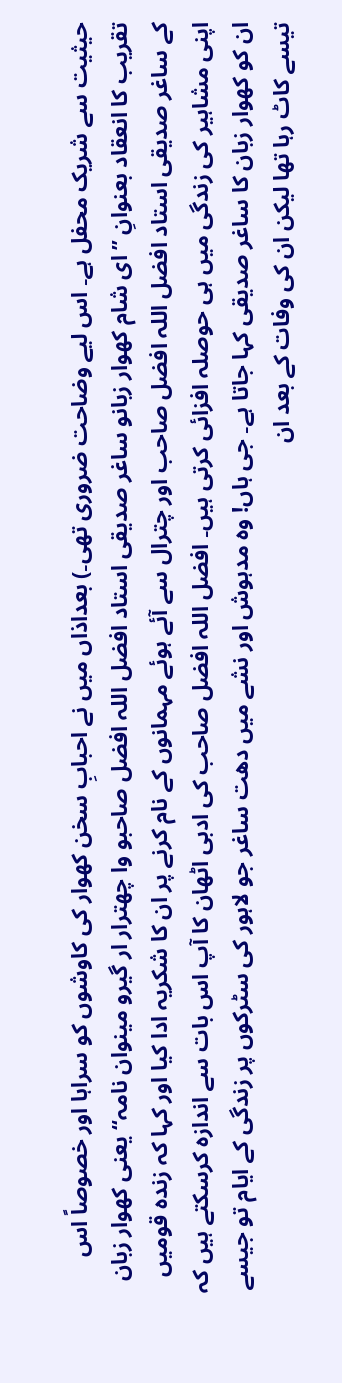حیثیت سے شریک محفل ہے۔ اس لیے وضاحت ضروری تھی۔) بعداذاں میں نے احبابِ سخن کھوار کی کاوشوں کو سراہا اور خصوصاً اس تقریب کا انعقاد بعنوانِ ’’ای شام کھوار زبانو ساغر صدیقی استاد افضل اللہ افضل صاحبو وا چھترار ار گیرو مینوان نامہ‘‘ یعنی کھوار زبان کے ساغر صدیقی استاد افضل اللہ افضل صاحب اور چترال سے آئے ہوئے مہمانوں کے نام کرنے پر ان کا شکریہ ادا کیا اور کہا کہ زندہ قومیں اپنی مشاہیر کی زندگی میں ہی حوصلہ افزائی کرتی ہیں۔ افضل اللہ افضل صاحب کی ادبی اٹھان کا آپ اس بات سے اندازہ کرسکتے ہیں کہ ان کو کھوار زبان کا ساغر صدیقی کہا جاتا ہے۔ جی ہاں! وہ مدہوش اور نشے میں دھت ساغر جو لاہور کی سٹرکوں پر زندگی کے ایام تو جیسے تیسے کاٹ رہا تھا لیکن ان کی وفات کے بعد ان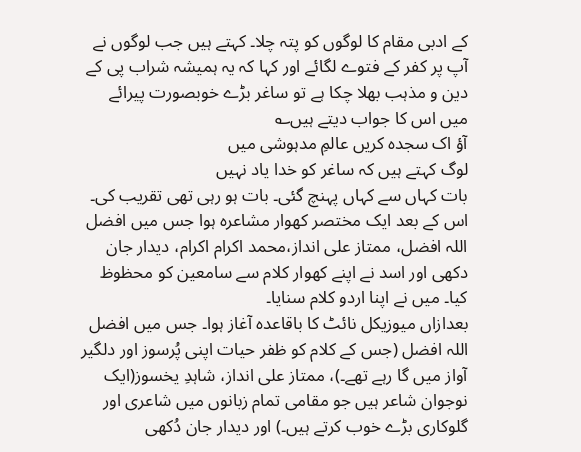کے ادبی مقام کا لوگوں کو پتہ چلا۔ کہتے ہیں جب لوگوں نے آپ پر کفر کے فتوے لگائے اور کہا کہ یہ ہمیشہ شراب پی کے دین و مذہب بھلا چکا ہے تو ساغر بڑے خوبصورت پیرائے میں اس کا جواب دیتے ہیں؎
آؤ اک سجدہ کریں عالمِ مدہوشی میں
لوگ کہتے ہیں کہ ساغر کو خدا یاد نہیں
بات کہاں سے کہاں پہنچ گئی۔ بات ہو رہی تھی تقریب کی۔ اس کے بعد ایک مختصر کھوار مشاعرہ ہوا جس میں افضل اللہ افضل، ممتاز علی انداز،محمد اکرام اکرام، دیدار جان دکھی اور اسد نے اپنے کھوار کلام سے سامعین کو محظوظ کیا۔ میں نے اپنا اردو کلام سنایا۔
بعدازاں میوزیکل نائٹ کا باقاعدہ آغاز ہوا۔ جس میں افضل اللہ افضل (جس کے کلام کو ظفر حیات اپنی پُرسوز اور دلگیر آواز میں گا رہے تھے۔)، ممتاز علی انداز، شاہدِ یخسوز(ایک نوجوان شاعر ہیں جو مقامی تمام زبانوں میں شاعری اور گلوکاری بڑے خوب کرتے ہیں۔) اور دیدار جان دُکھی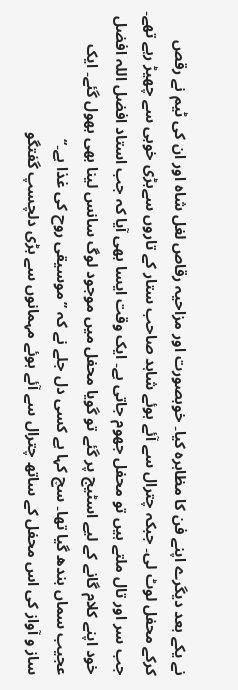نے یکے بعد دیگرے اپنے فن کا مظاہرہ کیا۔ خوبصورت اور مزاحیہ رقاص لغل شاہ اور ان کی ٹیم نے رقص کرکے محفل لوٹ لی۔ جبکہ چترال سے آئے ہوئے شاہد صاحب ستار کے تاروں سےبڑی خوبی سے چھیڑ رہے تھے۔ جب سر اور تال ملتے ہیں تو محفل جھوم جاتی ہے۔ ایک وقت ایسا بھی آیا کہ جب استاد افضل اللہ افضل خود اپنے کلام گانے کے لیے اسٹیج پر گئے تو گویا محفل میں موجود لوگ سانس لینا بھی بھول گئے۔ ایک عجیب سماں بندھ گیا تھا۔ سچ کہا ہے کسی دل جلے نے کہ ’’موسیقی روح کی غذا ہے۔‘‘
ساز و آواز کی اس محفل کے ساتھ چترال سے آئے ہوئے مہمانوں سے بڑی دلچسپ گفتگو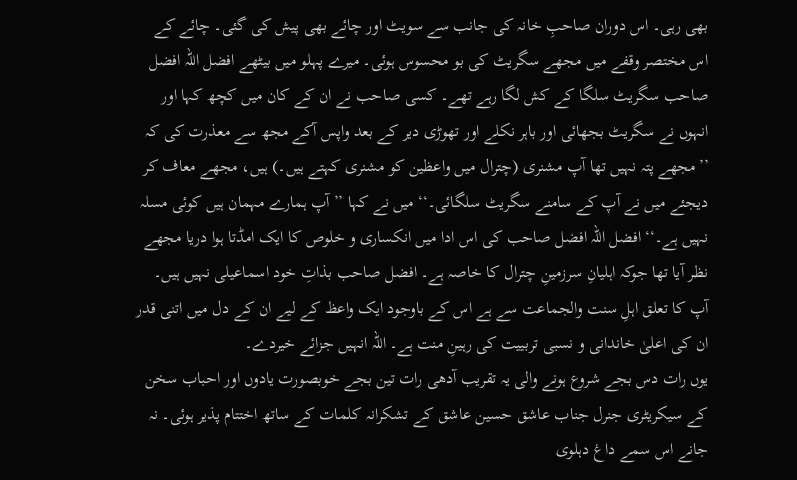بھی رہی۔ اس دوران صاحبِ خانہ کی جانب سے سویٹ اور چائے بھی پیش کی گئی۔ چائے کے اس مختصر وقفے میں مجھے سگریٹ کی بو محسوس ہوئی۔ میرے پہلو میں بیٹھے افضل اللہ افضل صاحب سگریٹ سلگا کے کش لگا رہے تھے۔ کسی صاحب نے ان کے کان میں کچھ کہا اور انہوں نے سگریٹ بجھائی اور باہر نکلے اور تھوڑی دیر کے بعد واپس آکے مجھ سے معذرت کی کہ ’’مجھے پتہ نہیں تھا آپ مشنری (چترال میں واعظین کو مشنری کہتے ہیں۔) ہیں، مجھے معاف کر دیجئے میں نے آپ کے سامنے سگریٹ سلگائی۔‘‘ میں نے کہا ’’آپ ہمارے مہمان ہیں کوئی مسلہ نہیں ہے۔‘‘ افضل اللہ افضل صاحب کی اس ادا میں انکساری و خلوص کا ایک امڈتا ہوا دریا مجھے نظر آیا تھا جوکہ اہلیانِ سرزمینِ چترال کا خاصہ ہے۔ افضل صاحب بذاتِ خود اسماعیلی نہیں ہیں۔ آپ کا تعلق اہلِ سنت والجماعت سے ہے اس کے باوجود ایک واعظ کے لیے ان کے دل میں اتنی قدر ان کی اعلیٰ خاندانی و نسبی تربییت کی رہینِ منت ہے۔ اللہ انہیں جزائے خیردے۔
یوں رات دس بجے شروع ہونے والی یہ تقریب آدھی رات تین بجے خوبصورت یادوں اور احباب سخن کے سیکریٹری جنرل جناب عاشق حسین عاشق کے تشکرانہ کلمات کے ساتھ اختتام پذیر ہوئی۔ نہ جانے اس سمے داغ دہلوی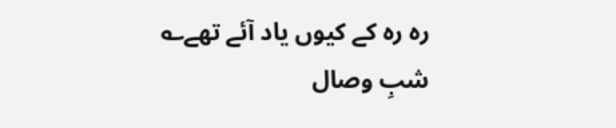رہ رہ کے کیوں یاد آئے تھے؎
شبِ وصال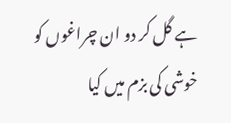ہے گل کر دو ان چراغوں کو
خوشی کی بزم میں کیا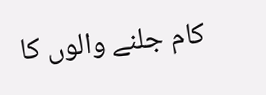کام جلنے والوں کا